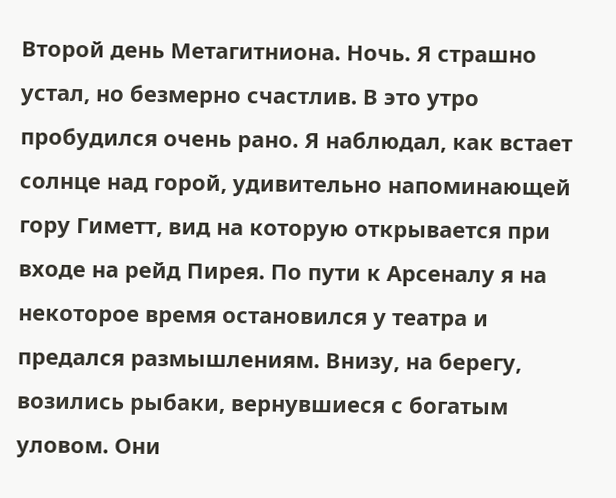Второй день Метагитниона. Ночь. Я страшно устал, но безмерно счастлив. В это утро пробудился очень рано. Я наблюдал, как встает солнце над горой, удивительно напоминающей гору Гиметт, вид на которую открывается при входе на рейд Пирея. По пути к Арсеналу я на некоторое время остановился у театра и предался размышлениям. Внизу, на берегу, возились рыбаки, вернувшиеся с богатым уловом. Они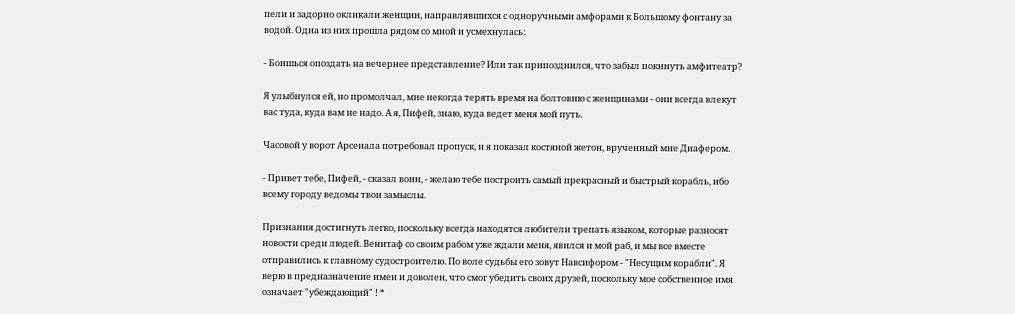пели и задорно окликали женщин, направлявшихся с одноручными амфорами к Большому фонтану за водой. Одна из них прошла рядом со мной и усмехнулась:

- Боишься опоздать на вечернее представление? Или так припозднился, что забыл покинуть амфитеатр?

Я улыбнулся ей, но промолчал, мне некогда терять время на болтовню с женщинами - они всегда влекут вас туда, куда вам не надо. А я, Пифей, знаю, куда ведет меня мой путь.

Часовой у ворот Арсенала потребовал пропуск, и я показал костяной жетон, врученный мне Диафером.

- Привет тебе, Пифей, - сказал воин, - желаю тебе построить самый прекрасный и быстрый корабль, ибо всему городу ведомы твои замыслы.

Признания достигнуть легко, поскольку всегда находятся любители трепать языком, которые разносят новости среди людей. Венитаф со своим рабом уже ждали меня, явился и мой раб, и мы все вместе отправились к главному судостроителю. По воле судьбы его зовут Навсифором - "Несущим корабли". Я верю в предназначение имен и доволен, что смог убедить своих друзей, поскольку мое собственное имя означает "убеждающий" ! *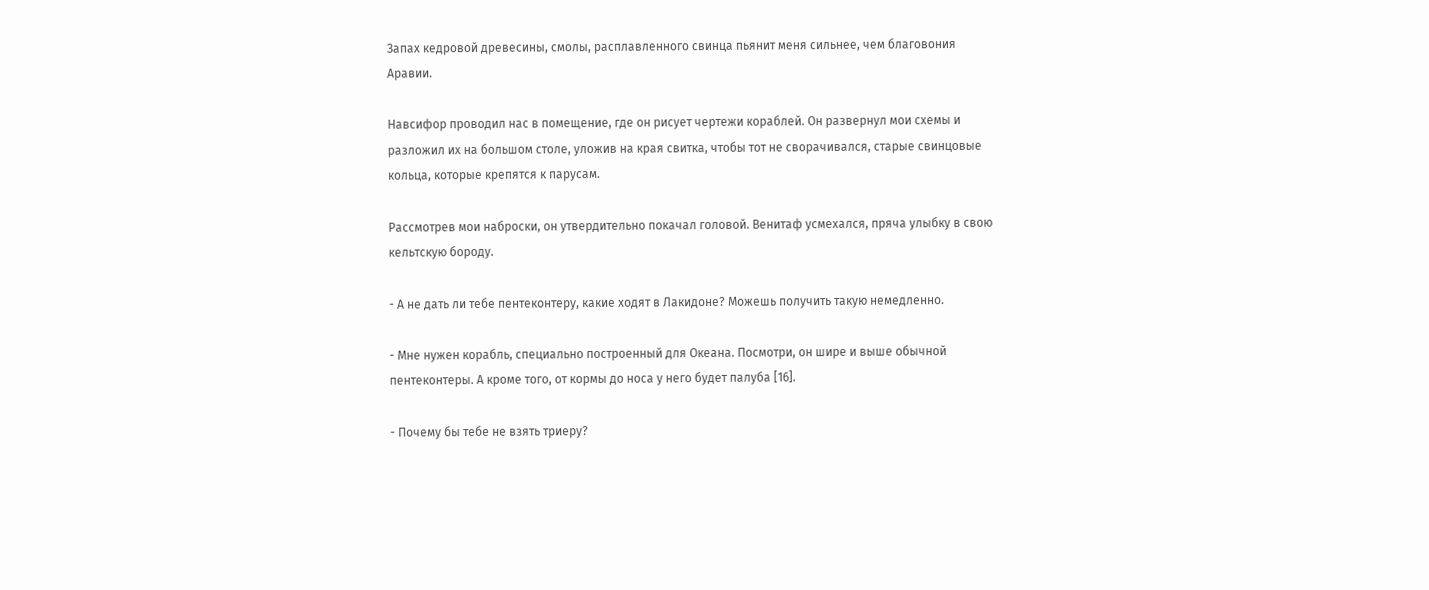Запах кедровой древесины, смолы, расплавленного свинца пьянит меня сильнее, чем благовония Аравии.

Навсифор проводил нас в помещение, где он рисует чертежи кораблей. Он развернул мои схемы и разложил их на большом столе, уложив на края свитка, чтобы тот не сворачивался, старые свинцовые кольца, которые крепятся к парусам.

Рассмотрев мои наброски, он утвердительно покачал головой. Венитаф усмехался, пряча улыбку в свою кельтскую бороду.

- А не дать ли тебе пентеконтеру, какие ходят в Лакидоне? Можешь получить такую немедленно.

- Мне нужен корабль, специально построенный для Океана. Посмотри, он шире и выше обычной пентеконтеры. А кроме того, от кормы до носа у него будет палуба [16].

- Почему бы тебе не взять триеру?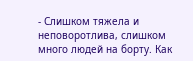- Слишком тяжела и неповоротлива, слишком много людей на борту. Как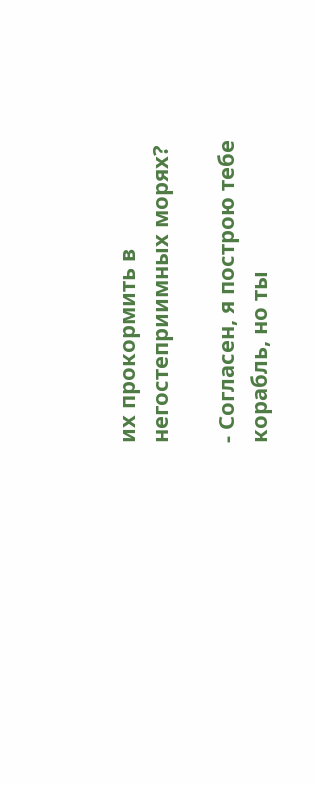их прокормить в негостеприимных морях?

- Согласен, я построю тебе корабль, но ты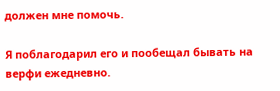должен мне помочь.

Я поблагодарил его и пообещал бывать на верфи ежедневно.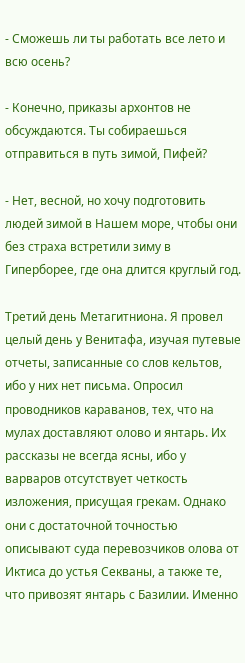- Сможешь ли ты работать все лето и всю осень?

- Конечно, приказы архонтов не обсуждаются. Ты собираешься отправиться в путь зимой, Пифей?

- Нет, весной, но хочу подготовить людей зимой в Нашем море, чтобы они без страха встретили зиму в Гиперборее, где она длится круглый год.

Третий день Метагитниона. Я провел целый день у Венитафа, изучая путевые отчеты, записанные со слов кельтов, ибо у них нет письма. Опросил проводников караванов, тех, что на мулах доставляют олово и янтарь. Их рассказы не всегда ясны, ибо у варваров отсутствует четкость изложения, присущая грекам. Однако они с достаточной точностью описывают суда перевозчиков олова от Иктиса до устья Секваны, а также те, что привозят янтарь с Базилии. Именно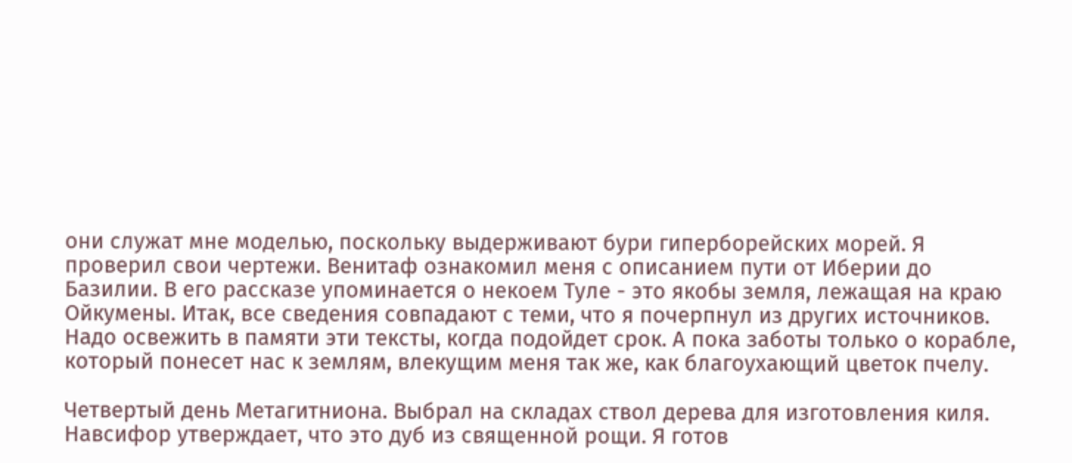они служат мне моделью, поскольку выдерживают бури гиперборейских морей. Я проверил свои чертежи. Венитаф ознакомил меня с описанием пути от Иберии до Базилии. В его рассказе упоминается о некоем Туле - это якобы земля, лежащая на краю Ойкумены. Итак, все сведения совпадают с теми, что я почерпнул из других источников. Надо освежить в памяти эти тексты, когда подойдет срок. А пока заботы только о корабле, который понесет нас к землям, влекущим меня так же, как благоухающий цветок пчелу.

Четвертый день Метагитниона. Выбрал на складах ствол дерева для изготовления киля. Навсифор утверждает, что это дуб из священной рощи. Я готов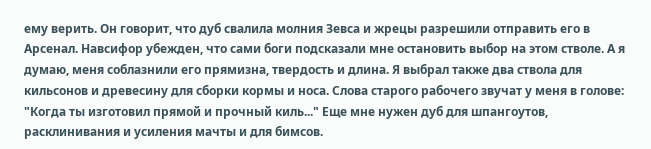ему верить. Он говорит, что дуб свалила молния Зевса и жрецы разрешили отправить его в Арсенал. Навсифор убежден, что сами боги подсказали мне остановить выбор на этом стволе. А я думаю, меня соблазнили его прямизна, твердость и длина. Я выбрал также два ствола для кильсонов и древесину для сборки кормы и носа. Слова старого рабочего звучат у меня в голове: "Когда ты изготовил прямой и прочный киль..." Еще мне нужен дуб для шпангоутов, расклинивания и усиления мачты и для бимсов.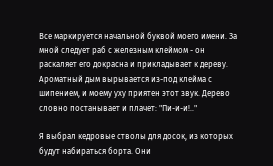Все маркируется начальной буквой моего имени. За мной следует раб с железным клеймом - он раскаляет его докрасна и прикладывает к дереву. Ароматный дым вырывается из-под клейма с шипением, и моему уху приятен этот звук. Дерево словно постанывает и плачет: "Пи-и-и!.."

Я выбрал кедровые стволы для досок, из которых будут набираться борта. Они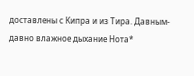доставлены с Кипра и из Тира. Давным-давно влажное дыхание Нота*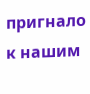пригнало к нашим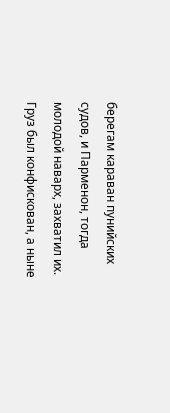берегам караван пунийских судов, и Парменон, тогда молодой наварх, захватил их. Груз был конфискован, а ныне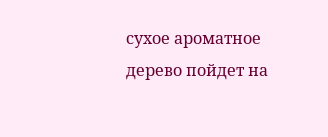сухое ароматное дерево пойдет на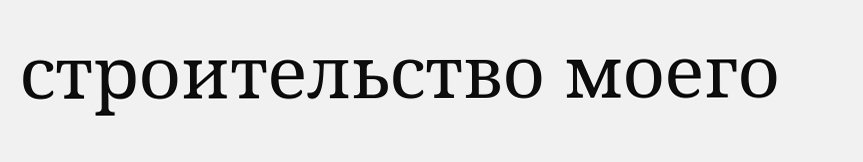строительство моего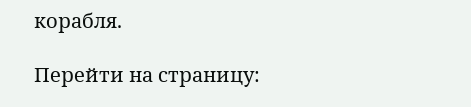корабля.

Перейти на страницу: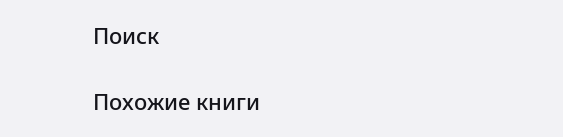Поиск

Похожие книги